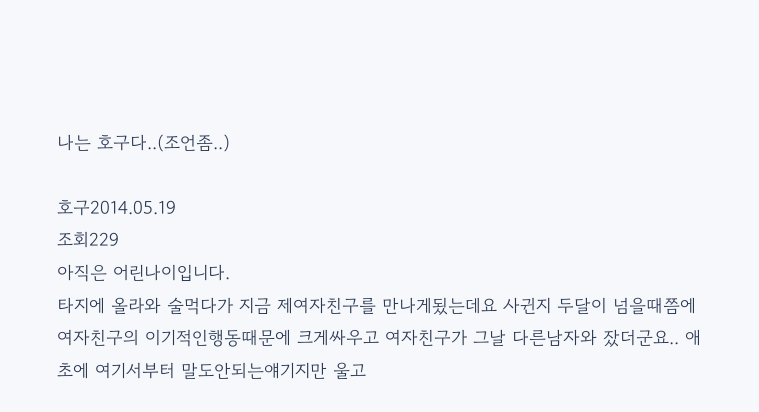나는 호구다..(조언좀..)

호구2014.05.19
조회229
아직은 어린나이입니다.
타지에 올라와 술먹다가 지금 제여자친구를 만나게됬는데요 사귄지 두달이 넘을때쯤에 여자친구의 이기적인행동때문에 크게싸우고 여자친구가 그날 다른남자와 잤더군요.. 애초에 여기서부터 말도안되는얘기지만 울고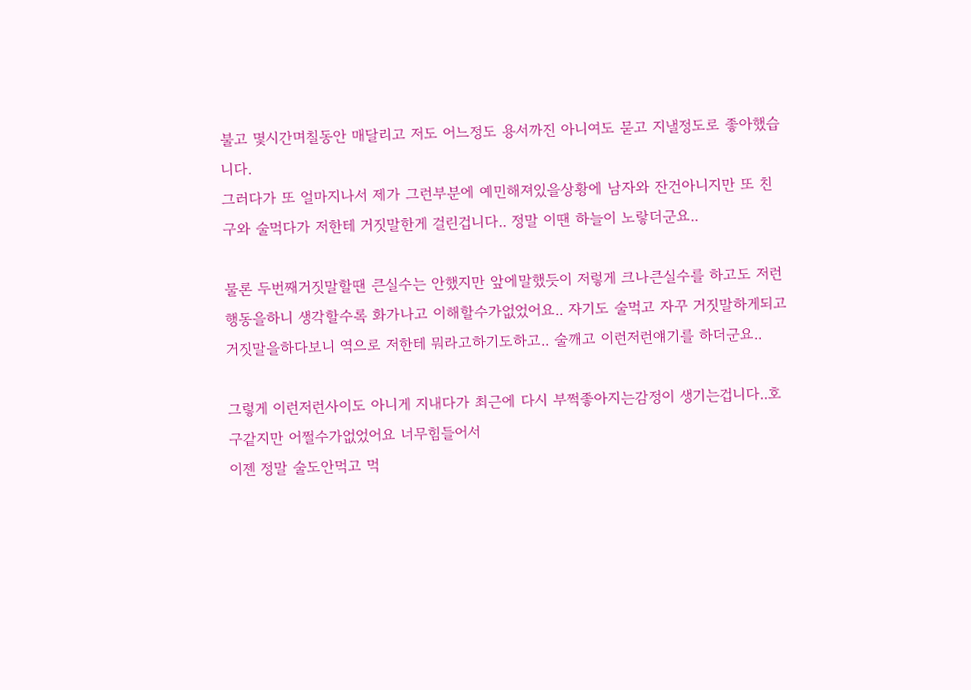불고 몇시간며칠동안 매달리고 저도 어느정도 용서까진 아니여도 묻고 지낼정도로 좋아했습니다.
그러다가 또 얼마지나서 제가 그런부분에 예민해져있을상황에 남자와 잔건아니지만 또 친구와 술먹다가 저한테 거짓말한게 걸린겁니다.. 정말 이땐 하늘이 노랗더군요..

물론 두번째거짓말할땐 큰실수는 안했지만 앞에말했듯이 저렇게 크나큰실수를 하고도 저런행동을하니 생각할수록 화가나고 이해할수가없었어요.. 자기도 술먹고 자꾸 거짓말하게되고 거짓말을하다보니 역으로 저한테 뭐라고하기도하고.. 술깨고 이런저런얘기를 하더군요..

그렇게 이런저런사이도 아니게 지내다가 최근에 다시 부쩍좋아지는감정이 생기는겁니다..호구같지만 어쩔수가없었어요 너무힘들어서
이젠 정말 술도안먹고 먹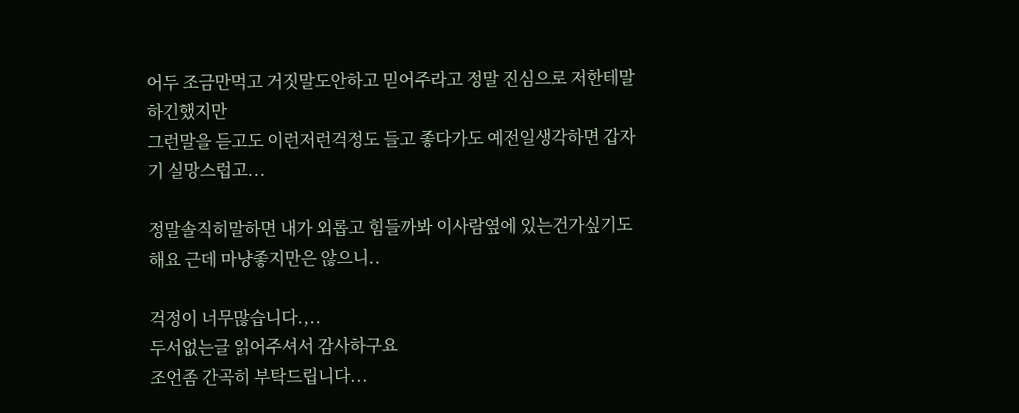어두 조금만먹고 거짓말도안하고 믿어주라고 정말 진심으로 저한테말하긴했지만
그런말을 듣고도 이런저런걱정도 들고 좋다가도 예전일생각하면 갑자기 실망스럽고...

정말솔직히말하면 내가 외롭고 힘들까봐 이사람옆에 있는건가싶기도해요 근데 마냥좋지만은 않으니..

걱정이 너무많습니다.,..
두서없는글 읽어주셔서 감사하구요
조언좀 간곡히 부탁드립니다...